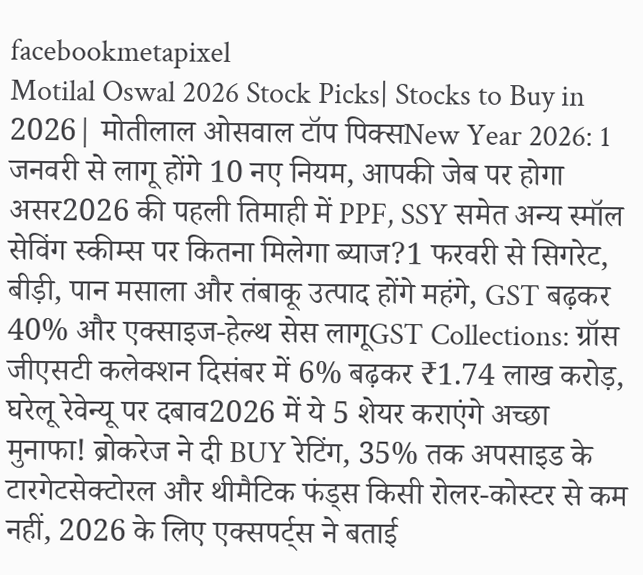facebookmetapixel
Motilal Oswal 2026 Stock Picks| Stocks to Buy in 2026| मोतीलाल ओसवाल टॉप पिक्सNew Year 2026: 1 जनवरी से लागू होंगे 10 नए नियम, आपकी जेब पर होगा असर2026 की पहली तिमाही में PPF, SSY समेत अन्य स्मॉल सेविंग स्कीम्स पर कितना मिलेगा ब्याज?1 फरवरी से सिगरेट, बीड़ी, पान मसाला और तंबाकू उत्पाद होंगे महंगे, GST बढ़कर 40% और एक्साइज-हेल्थ सेस लागूGST Collections: ग्रॉस जीएसटी कलेक्शन दिसंबर में 6% बढ़कर ₹1.74 लाख करोड़, घरेलू रेवेन्यू पर दबाव2026 में ये 5 शेयर कराएंगे अच्छा मुनाफा! ब्रोकरेज ने दी BUY रेटिंग, 35% तक अपसाइड के टारगेटसेक्टोरल और थीमैटिक फंड्स किसी रोलर-कोस्टर से कम नहीं, 2026 के लिए एक्सपर्ट्स ने बताई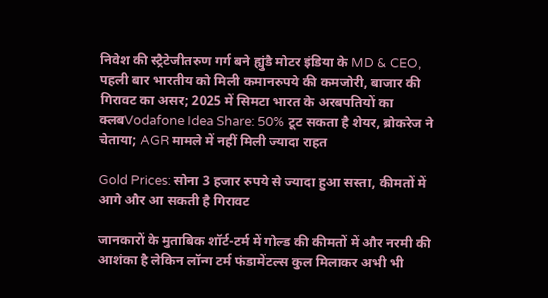निवेश की स्ट्रैटेजीतरुण गर्ग बने ह्युंडै मोटर इंडिया के MD & CEO, पहली बार भारतीय को मिली कमानरुपये की कमजोरी, बाजार की गिरावट का असर; 2025 में सिमटा भारत के अरबपतियों का क्लबVodafone Idea Share: 50% टूट सकता है शेयर, ब्रोकरेज ने चेताया; AGR मामले में नहीं मिली ज्यादा राहत

Gold Prices: सोना 3 हजार रुपये से ज्यादा हुआ सस्ता, कीमतों में आगे और आ सकती है गिरावट

जानकारों के मुताबिक शॉर्ट-टर्म में गोल्ड की कीमतों में और नरमी की आशंका है लेकिन लॉन्ग टर्म फंडामेंटल्स कुल मिलाकर अभी भी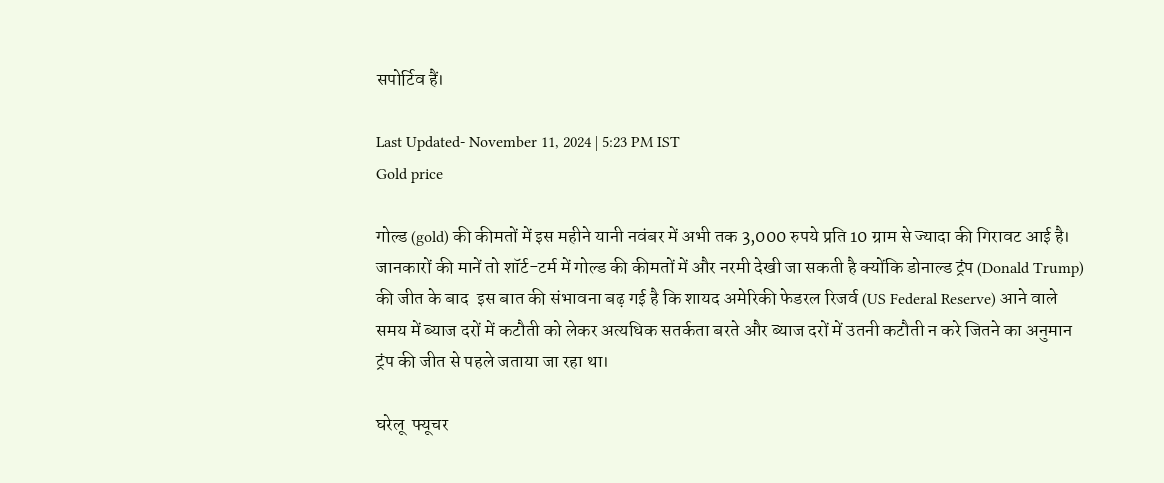सपोर्टिव हैं।

Last Updated- November 11, 2024 | 5:23 PM IST
Gold price

गोल्ड (gold) की कीमतों में इस महीने यानी नवंबर में अभी तक 3,000 रुपये प्रति 10 ग्राम से ज्यादा की गिरावट आई है। जानकारों की मानें तो शॉर्ट-टर्म में गोल्ड की कीमतों में और नरमी देखी जा सकती है क्योंकि डोनाल्ड ट्रंप (Donald Trump) की जीत के बाद  इस बात की संभावना बढ़ गई है कि शायद अमेरिकी फेडरल रिजर्व (US Federal Reserve) आने वाले समय में ब्याज दरों में कटौती को लेकर अत्यधिक सतर्कता बरते और ब्याज दरों में उतनी कटौती न करे जितने का अनुमान ट्रंप की जीत से पहले जताया जा रहा था।

घरेलू  फ्यूचर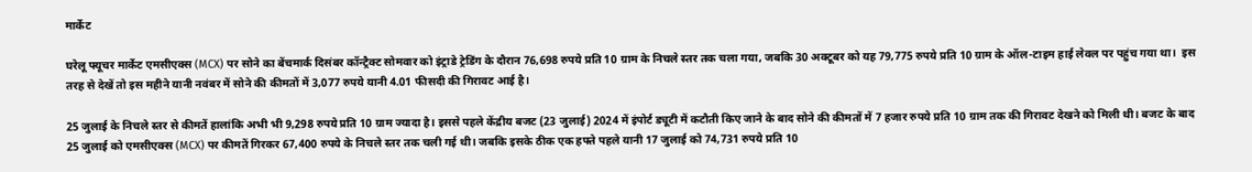मार्केट

घरेलू फ्यूचर मार्केट एमसीएक्स (MCX) पर सोने का बेंचमार्क दिसंबर कॉन्ट्रैक्ट सोमवार को इंट्राडे ट्रेडिंग के दौरान 76,698 रुपये प्रति 10 ग्राम के निचले स्तर तक चला गया, जबकि 30 अक्टूबर को यह 79,775 रुपये प्रति 10 ग्राम के ऑल-टाइम हाई लेवल पर पहुंच गया था।  इस तरह से देखें तो इस महीने यानी नवंबर में सोने की कीमतों में 3,077 रुपये यानी 4.01 फीसदी की गिरावट आई है।

25 जुलाई के निचले स्तर से कीमतें हालांकि अभी भी 9,298 रुपये प्रति 10 ग्राम ज्यादा है। इससे पहले केंद्रीय बजट (23 जुलाई) 2024 में इंपोर्ट ड्यूटी में कटौती किए जाने के बाद सोने की कीमतों में 7 हजार रुपये प्रति 10 ग्राम तक की गिरावट देखने को मिली थी। बजट के बाद 25 जुलाई को एमसीएक्स (MCX) पर कीमतें गिरकर 67,400 रुपये के निचले स्तर तक चली गई थी। जबकि इसके ठीक एक हफ्ते पहले यानी 17 जुलाई को 74,731 रुपये प्रति 10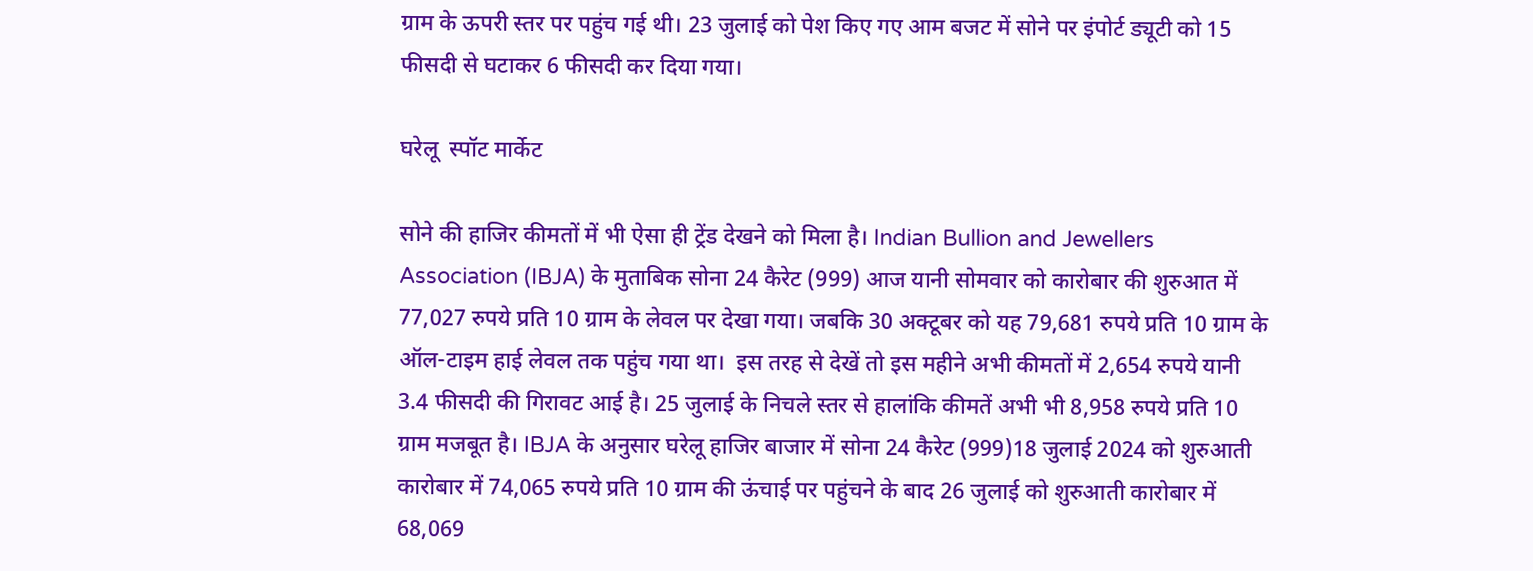ग्राम के ऊपरी स्तर पर पहुंच गई थी। 23 जुलाई को पेश किए गए आम बजट में सोने पर इंपोर्ट ड्यूटी को 15 फीसदी से घटाकर 6 फीसदी कर दिया गया।

घरेलू  स्पॉट मार्केट

सोने की हाजिर कीमतों में भी ऐसा ही ट्रेंड देखने को मिला है। Indian Bullion and Jewellers Association (IBJA) के मुताबिक सोना 24 कैरेट (999) आज यानी सोमवार को कारोबार की शुरुआत में 77,027 रुपये प्रति 10 ग्राम के लेवल पर देखा गया। जबकि 30 अक्टूबर को यह 79,681 रुपये प्रति 10 ग्राम के ऑल-टाइम हाई लेवल तक पहुंच गया था।  इस तरह से देखें तो इस महीने अभी कीमतों में 2,654 रुपये यानी 3.4 फीसदी की गिरावट आई है। 25 जुलाई के निचले स्तर से हालांकि कीमतें अभी भी 8,958 रुपये प्रति 10 ग्राम मजबूत है। IBJA के अनुसार घरेलू हाजिर बाजार में सोना 24 कैरेट (999)18 जुलाई 2024 को शुरुआती कारोबार में 74,065 रुपये प्रति 10 ग्राम की ऊंचाई पर पहुंचने के बाद 26 जुलाई को शुरुआती कारोबार में 68,069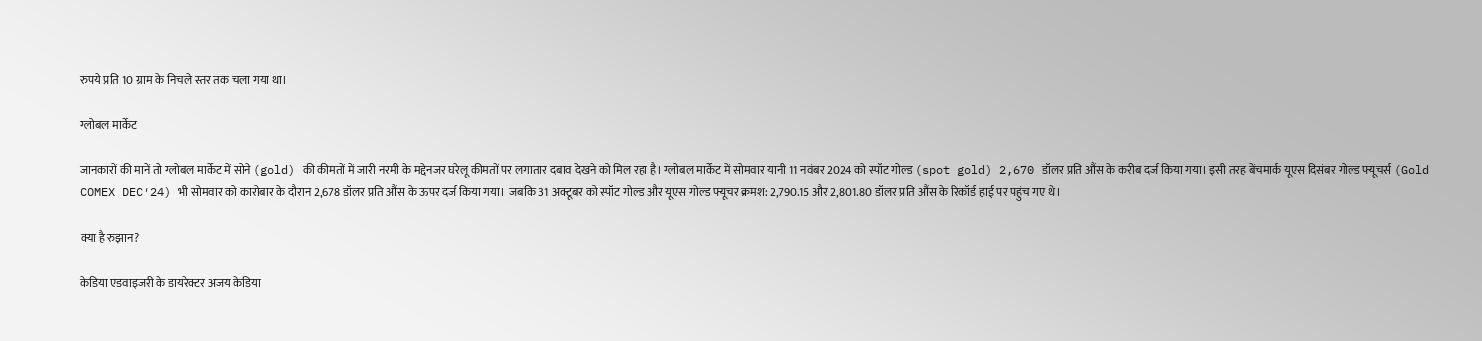रुपये प्रति 10 ग्राम के निचले स्तर तक चला गया था।

ग्लोबल मार्केट

जानकारों की मानें तो ग्लोबल मार्केट में सोने (gold) की कीमतों में जारी नरमी के मद्देनजर घरेलू कीमतों पर लगातार दबाव देखने को मिल रहा है। ग्लोबल मार्केट में सोमवार यानी 11 नवंबर 2024 को स्पॉट गोल्ड (spot gold) 2,670 डॉलर प्रति औंस के करीब दर्ज किया गया। इसी तरह बेंचमार्क यूएस दिसंबर गोल्ड फ्यूचर्स (Gold COMEX DEC′24) भी सोमवार को कारोबार के दौरान 2,678 डॉलर प्रति औंस के ऊपर दर्ज किया गया।  जबकि 31 अक्टूबर को स्पॉट गोल्ड और यूएस गोल्ड फ्यूचर क्रमश: 2,790.15 और 2,801.80 डॉलर प्रति औंस के रिकॉर्ड हाई पर पहुंच गए थे।

क्या है रुझान?

केडिया एडवाइजरी के डायरेक्टर अजय केडिया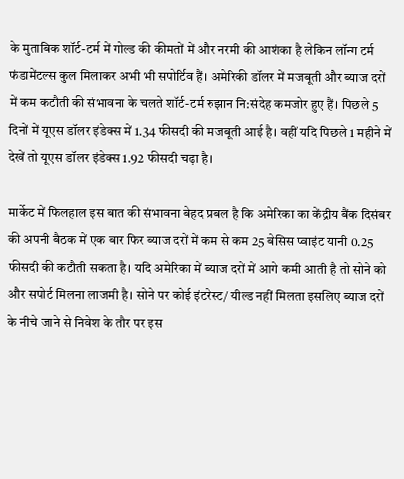के मुताबिक शॉर्ट-टर्म में गोल्ड की कीमतों में और नरमी की आशंका है लेकिन लॉन्ग टर्म फंडामेंटल्स कुल मिलाकर अभी भी सपोर्टिव हैं। अमेरिकी डॉलर में मजबूती और ब्याज दरों में कम कटौती की संभावना के चलते शॉर्ट-टर्म रुझान नि:संदेह कमजोर हुए हैं। पिछले 5 दिनों में यूएस डॉलर इंडेक्स में 1.34 फीसदी की मजबूती आई है। वहीं यदि पिछले 1 महीने में देखें तो यूएस डॉलर इंडेक्स 1.92 फीसदी चढ़ा है।

मार्केट में फिलहाल इस बात की संभावना बेहद प्रबल है कि अमेरिका का केंद्रीय बैंक दिसंबर की अपनी बैठक में एक बार फिर ब्याज दरों में कम से कम 25 बेसिस प्वाइंट यानी 0.25 फीसदी की कटौती सकता है। यदि अमेरिका में ब्याज दरों में आगे कमी आती है तो सोने को और सपोर्ट मिलना लाजमी है। सोने पर कोई इंटरेस्ट/ यील्ड नहीं मिलता इसलिए ब्याज दरों के नीचे जाने से निवेश के तौर पर इस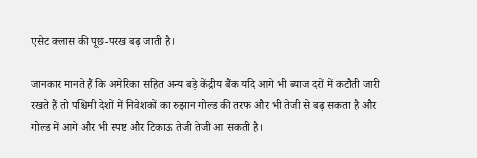एसेट क्लास की पूछ-परख बढ़ जाती है।

जानकार मानते हैं कि अमेरिका सहित अन्य बड़े केंद्रीय बैंक यदि आगे भी ब्याज दरों में कटौती जारी रखते हैं तो पश्चिमी देशों में निवेशकों का रुझान गोल्ड की तरफ और भी तेजी से बढ़ सकता है और गोल्ड में आगे और भी स्पष्ट और टिकाऊ तेजी तेजी आ सकती है।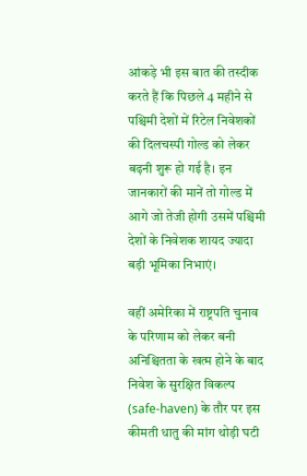आंकड़े भी इस बात की तस्दीक करते हैं कि पिछले 4 महीने से पश्चिमी देशों में रिटेल निवेशकों की दिलचस्पी गोल्ड को लेकर बढ़नी शुरू हो गई है। इन जानकारों की मानें तो गोल्ड में आगे जो तेजी होगी उसमें पश्चिमी देशों के निवेशक शायद ज्यादा बड़ी भूमिका निभाएं।

वहीं अमेरिका में राष्ट्रपति चुनाव के परिणाम को लेकर बनी अनिश्चितता के खत्म होने के बाद निवेश के सुरक्षित विकल्प (safe-haven) के तौर पर इस कीमती धातु की मांग थोड़ी घटी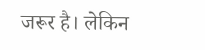जरूर है। लेकिन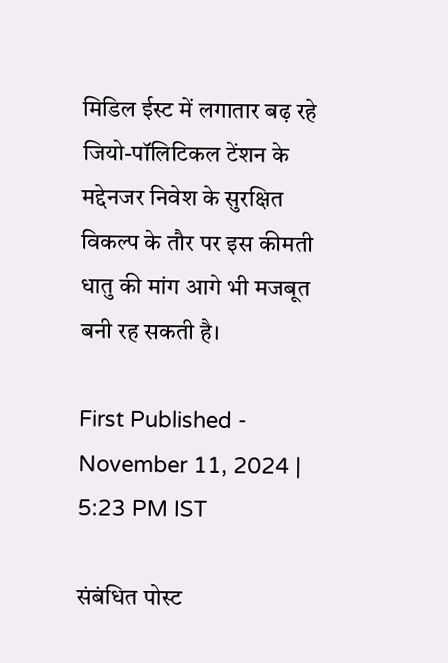मिडिल ईस्ट में लगातार बढ़ रहे जियो-पॉलिटिकल टेंशन के मद्देनजर निवेश के सुरक्षित विकल्प के तौर पर इस कीमती धातु की मांग आगे भी मजबूत बनी रह सकती है।

First Published - November 11, 2024 | 5:23 PM IST

संबंधित पोस्ट